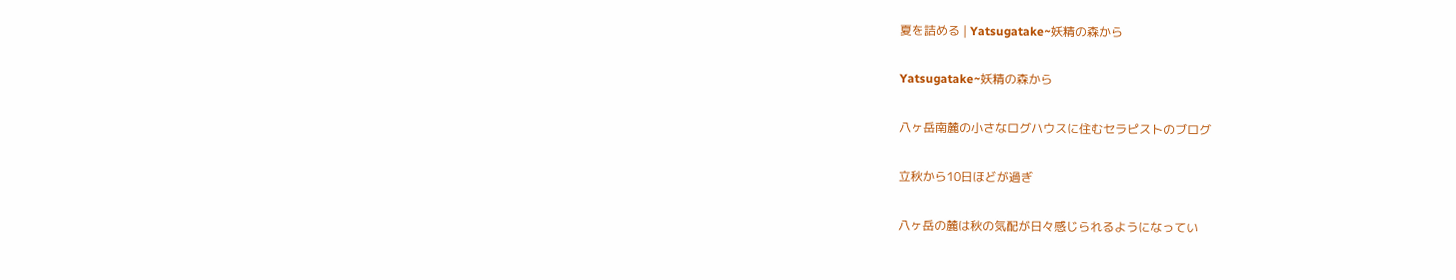夏を詰める | Yatsugatake~妖精の森から

Yatsugatake~妖精の森から

八ヶ岳南麓の小さなログハウスに住むセラピストのブログ

立秋から10日ほどが過ぎ

八ヶ岳の麓は秋の気配が日々感じられるようになってい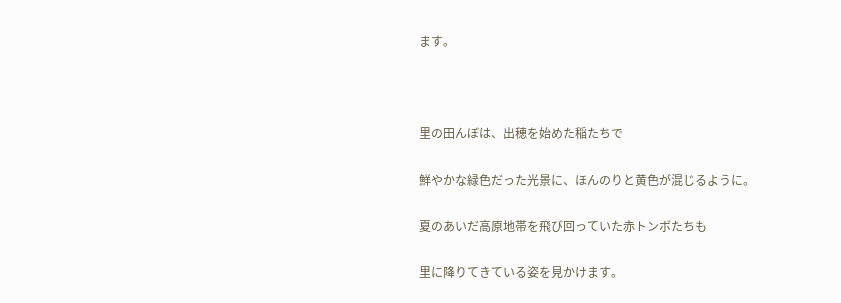ます。



里の田んぼは、出穂を始めた稲たちで

鮮やかな緑色だった光景に、ほんのりと黄色が混じるように。

夏のあいだ高原地帯を飛び回っていた赤トンボたちも

里に降りてきている姿を見かけます。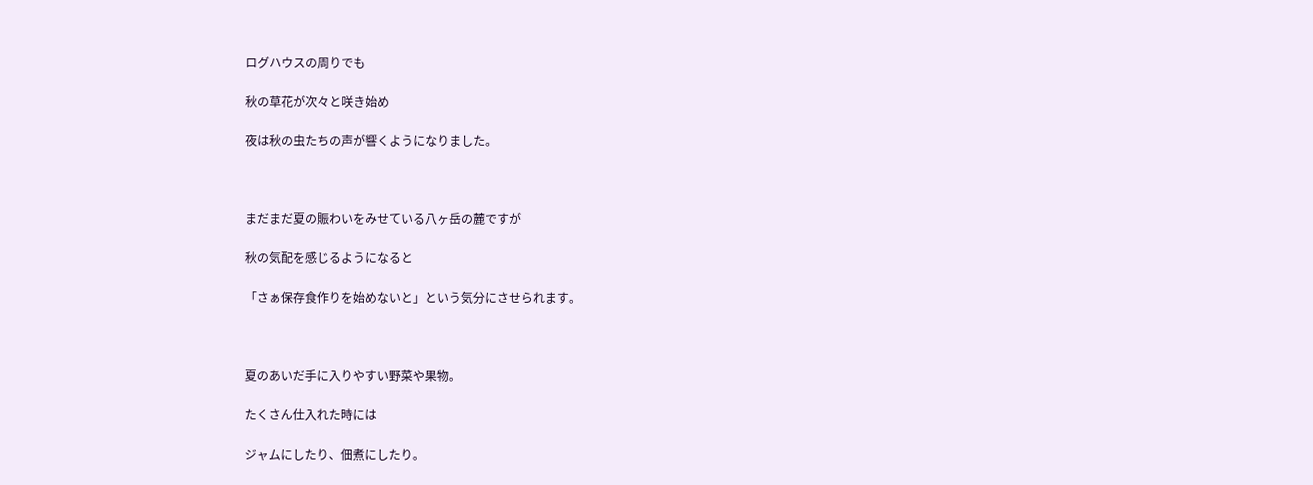ログハウスの周りでも

秋の草花が次々と咲き始め

夜は秋の虫たちの声が響くようになりました。



まだまだ夏の賑わいをみせている八ヶ岳の麓ですが

秋の気配を感じるようになると

「さぁ保存食作りを始めないと」という気分にさせられます。



夏のあいだ手に入りやすい野菜や果物。

たくさん仕入れた時には

ジャムにしたり、佃煮にしたり。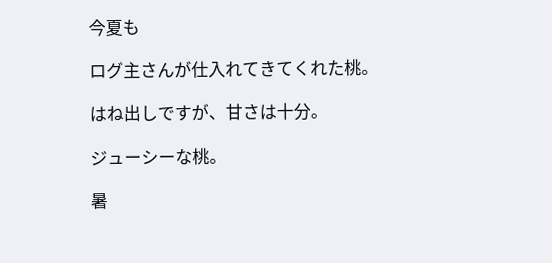今夏も

ログ主さんが仕入れてきてくれた桃。

はね出しですが、甘さは十分。

ジューシーな桃。

暑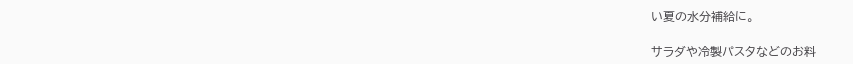い夏の水分補給に。

サラダや冷製パスタなどのお料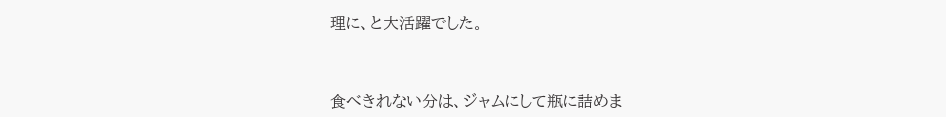理に、と大活躍でした。



食べきれない分は、ジャムにして瓶に詰めま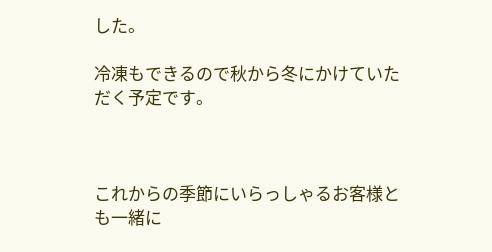した。

冷凍もできるので秋から冬にかけていただく予定です。



これからの季節にいらっしゃるお客様とも一緒に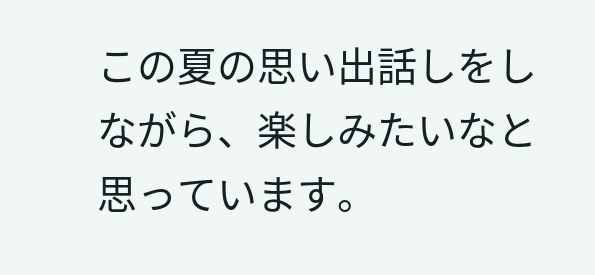この夏の思い出話しをしながら、楽しみたいなと思っています。